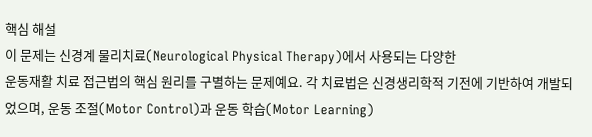핵심 해설
이 문제는 신경계 물리치료(Neurological Physical Therapy)에서 사용되는 다양한
운동재활 치료 접근법의 핵심 원리를 구별하는 문제예요. 각 치료법은 신경생리학적 기전에 기반하여 개발되었으며, 운동 조절(Motor Control)과 운동 학습(Motor Learning)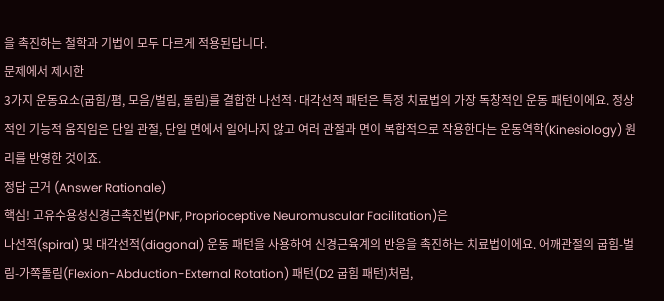을 촉진하는 철학과 기법이 모두 다르게 적용된답니다.
문제에서 제시한
3가지 운동요소(굽힘/폄, 모음/벌림, 돌림)를 결합한 나선적·대각선적 패턴은 특정 치료법의 가장 독창적인 운동 패턴이에요. 정상적인 기능적 움직임은 단일 관절, 단일 면에서 일어나지 않고 여러 관절과 면이 복합적으로 작용한다는 운동역학(Kinesiology) 원리를 반영한 것이죠.
정답 근거 (Answer Rationale)
핵심! 고유수용성신경근촉진법(PNF, Proprioceptive Neuromuscular Facilitation)은
나선적(spiral) 및 대각선적(diagonal) 운동 패턴을 사용하여 신경근육계의 반응을 촉진하는 치료법이에요. 어깨관절의 굽힘-벌림-가쪽돌림(Flexion-Abduction-External Rotation) 패턴(D2 굽힘 패턴)처럼,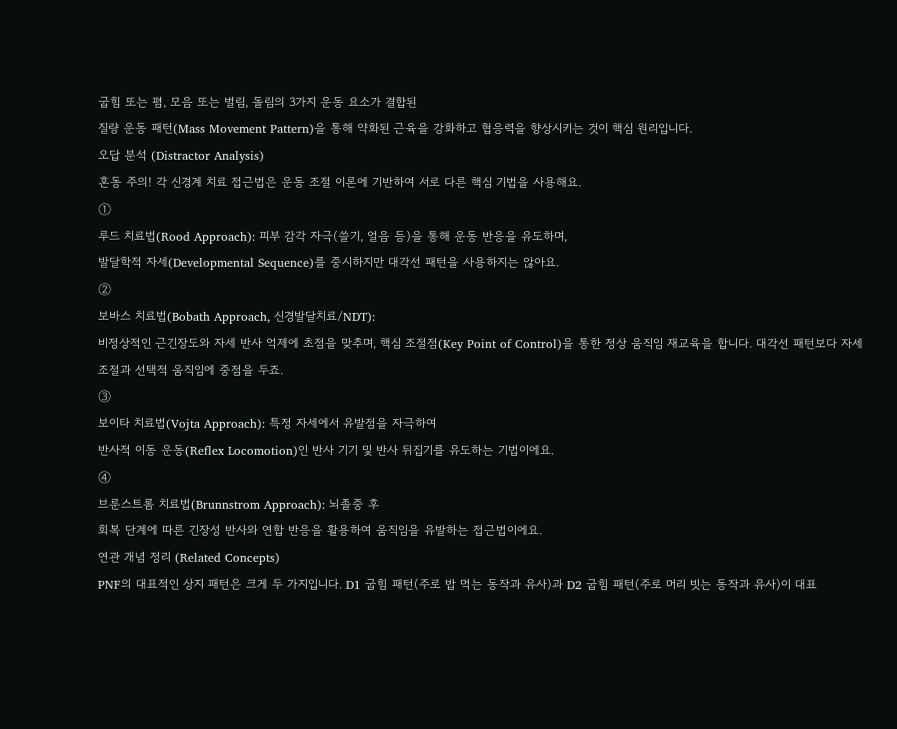굽힘 또는 폄, 모음 또는 벌림, 돌림의 3가지 운동 요소가 결합된
질량 운동 패턴(Mass Movement Pattern)을 통해 약화된 근육을 강화하고 협응력을 향상시키는 것이 핵심 원리입니다.
오답 분석 (Distractor Analysis)
혼동 주의! 각 신경계 치료 접근법은 운동 조절 이론에 기반하여 서로 다른 핵심 기법을 사용해요.
①
루드 치료법(Rood Approach): 피부 감각 자극(쓸기, 얼음 등)을 통해 운동 반응을 유도하며,
발달학적 자세(Developmental Sequence)를 중시하지만 대각선 패턴을 사용하지는 않아요.
②
보바스 치료법(Bobath Approach, 신경발달치료/NDT):
비정상적인 근긴장도와 자세 반사 억제에 초점을 맞추며, 핵심 조절점(Key Point of Control)을 통한 정상 움직임 재교육을 합니다. 대각선 패턴보다 자세 조절과 선택적 움직임에 중점을 두죠.
③
보이타 치료법(Vojta Approach): 특정 자세에서 유발점을 자극하여
반사적 이동 운동(Reflex Locomotion)인 반사 기기 및 반사 뒤집기를 유도하는 기법이에요.
④
브룬스트롬 치료법(Brunnstrom Approach): 뇌졸중 후
회복 단계에 따른 긴장성 반사와 연합 반응을 활용하여 움직임을 유발하는 접근법이에요.
연관 개념 정리 (Related Concepts)
PNF의 대표적인 상지 패턴은 크게 두 가지입니다. D1 굽힘 패턴(주로 밥 먹는 동작과 유사)과 D2 굽힘 패턴(주로 머리 빗는 동작과 유사)이 대표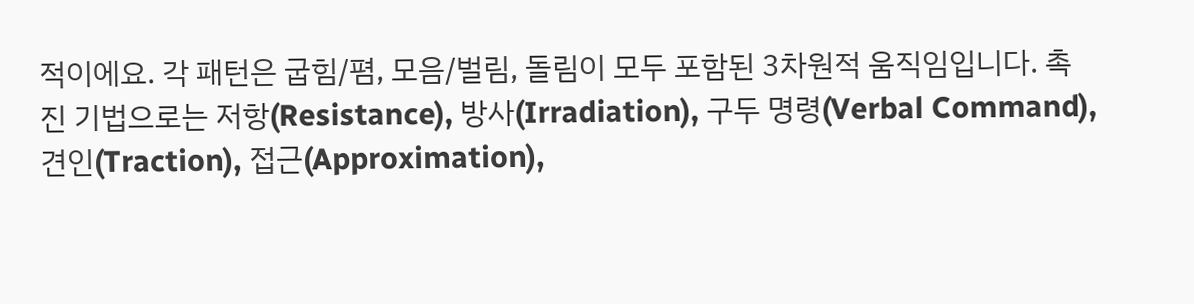적이에요. 각 패턴은 굽힘/폄, 모음/벌림, 돌림이 모두 포함된 3차원적 움직임입니다. 촉진 기법으로는 저항(Resistance), 방사(Irradiation), 구두 명령(Verbal Command), 견인(Traction), 접근(Approximation),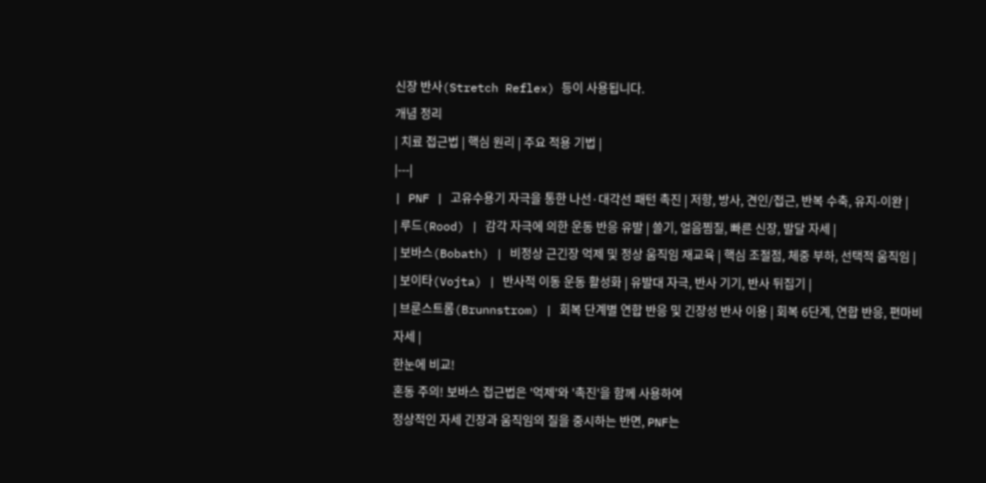신장 반사(Stretch Reflex) 등이 사용됩니다.
개념 정리
| 치료 접근법 | 핵심 원리 | 주요 적용 기법 |
|---|
| PNF | 고유수용기 자극을 통한 나선·대각선 패턴 촉진 | 저항, 방사, 견인/접근, 반복 수축, 유지-이완 |
| 루드(Rood) | 감각 자극에 의한 운동 반응 유발 | 쓸기, 얼음찜질, 빠른 신장, 발달 자세 |
| 보바스(Bobath) | 비정상 근긴장 억제 및 정상 움직임 재교육 | 핵심 조절점, 체중 부하, 선택적 움직임 |
| 보이타(Vojta) | 반사적 이동 운동 활성화 | 유발대 자극, 반사 기기, 반사 뒤집기 |
| 브룬스트롬(Brunnstrom) | 회복 단계별 연합 반응 및 긴장성 반사 이용 | 회복 6단계, 연합 반응, 편마비 자세 |
한눈에 비교!
혼동 주의! 보바스 접근법은 '억제'와 '촉진'을 함께 사용하여
정상적인 자세 긴장과 움직임의 질을 중시하는 반면, PNF는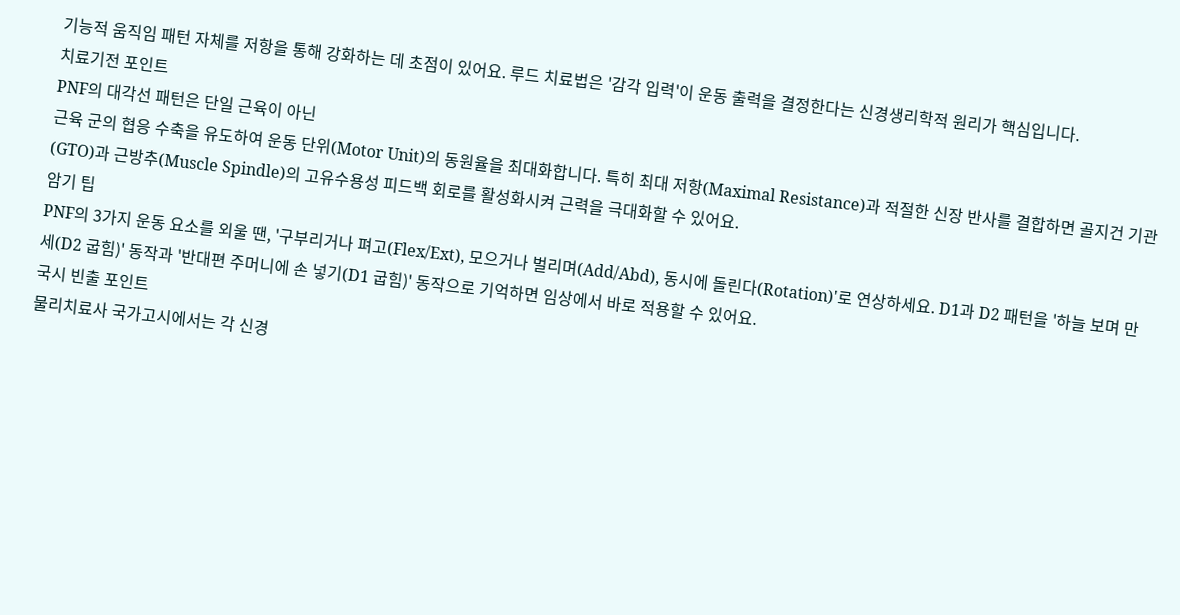기능적 움직임 패턴 자체를 저항을 통해 강화하는 데 초점이 있어요. 루드 치료법은 '감각 입력'이 운동 출력을 결정한다는 신경생리학적 원리가 핵심입니다.
치료기전 포인트
PNF의 대각선 패턴은 단일 근육이 아닌
근육 군의 협응 수축을 유도하여 운동 단위(Motor Unit)의 동원율을 최대화합니다. 특히 최대 저항(Maximal Resistance)과 적절한 신장 반사를 결합하면 골지건 기관(GTO)과 근방추(Muscle Spindle)의 고유수용성 피드백 회로를 활성화시켜 근력을 극대화할 수 있어요.
암기 팁
PNF의 3가지 운동 요소를 외울 땐, '구부리거나 펴고(Flex/Ext), 모으거나 벌리며(Add/Abd), 동시에 돌린다(Rotation)'로 연상하세요. D1과 D2 패턴을 '하늘 보며 만세(D2 굽힘)' 동작과 '반대편 주머니에 손 넣기(D1 굽힘)' 동작으로 기억하면 임상에서 바로 적용할 수 있어요.
국시 빈출 포인트
물리치료사 국가고시에서는 각 신경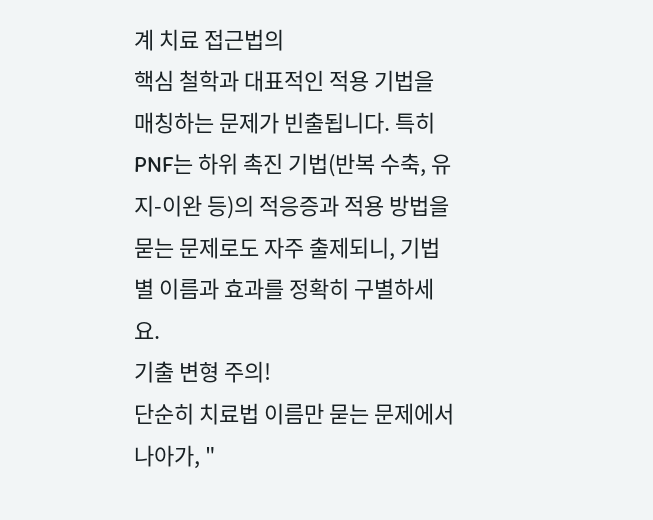계 치료 접근법의
핵심 철학과 대표적인 적용 기법을 매칭하는 문제가 빈출됩니다. 특히 PNF는 하위 촉진 기법(반복 수축, 유지-이완 등)의 적응증과 적용 방법을 묻는 문제로도 자주 출제되니, 기법별 이름과 효과를 정확히 구별하세요.
기출 변형 주의!
단순히 치료법 이름만 묻는 문제에서 나아가, "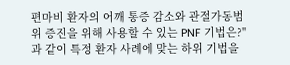편마비 환자의 어깨 통증 감소와 관절가동범위 증진을 위해 사용할 수 있는 PNF 기법은?"과 같이 특정 환자 사례에 맞는 하위 기법을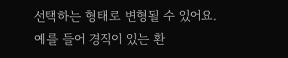선택하는 형태로 변형될 수 있어요. 예를 들어 경직이 있는 환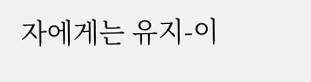자에게는 유지-이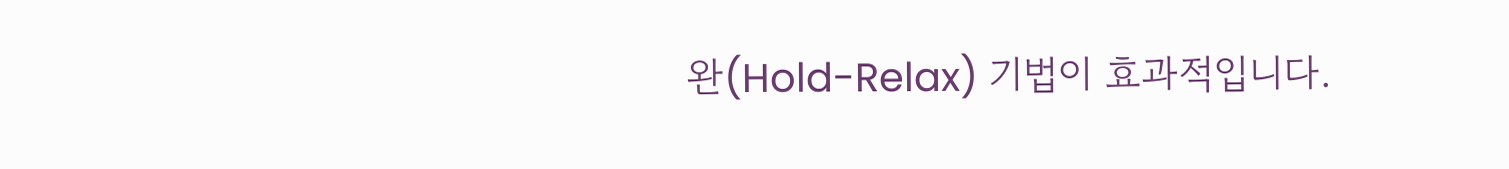완(Hold-Relax) 기법이 효과적입니다.